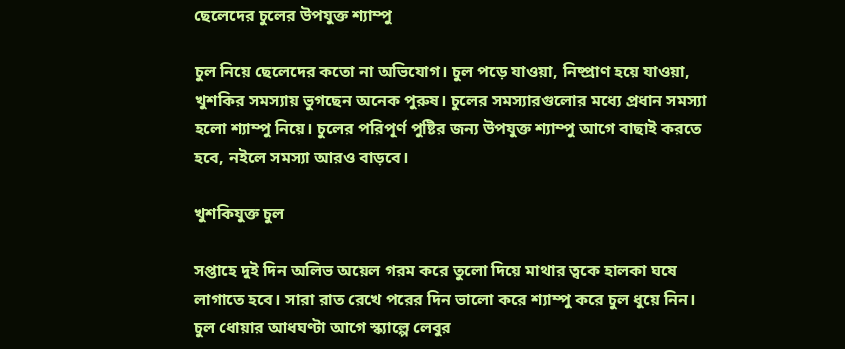ছেলেদের চুলের উপযুক্ত শ্যাম্পু

চুল নিয়ে ছেলেদের কতো না অভিযোগ। চুল পড়ে যাওয়া, নিষ্প্রাণ হয়ে যাওয়া, খুশকির সমস্যায় ভুগছেন অনেক পুরুষ। চুলের সমস্যারগুলোর মধ্যে প্রধান সমস্যা হলো শ্যাম্পু নিয়ে। চুলের পরিপূর্ণ পুষ্টির জন্য উপযুক্ত শ্যাম্পু আগে বাছাই করতে হবে, নইলে সমস্যা আরও বাড়বে।

খুশকিযুক্ত চুল

সপ্তাহে দুই দিন অলিভ অয়েল গরম করে তুলো দিয়ে মাথার ত্বকে হালকা ঘষে লাগাতে হবে। সারা রাত রেখে পরের দিন ভালো করে শ্যাম্পু করে চুল ধুয়ে নিন। চুল ধোয়ার আধঘণ্টা আগে স্ক্যাল্পে লেবুর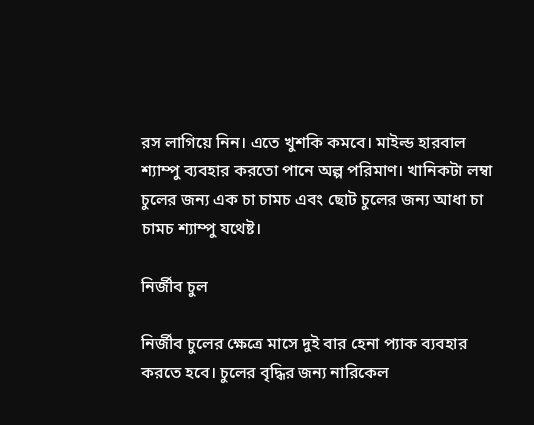রস লাগিয়ে নিন। এতে খুশকি কমবে। মাইল্ড হারবাল শ্যাম্পু ব্যবহার করতো পানে অল্প পরিমাণ। খানিকটা লম্বা চুলের জন্য এক চা চামচ এবং ছোট চুলের জন্য আধা চা চামচ শ্যাম্পু যথেষ্ট।

নির্জীব চুল

নির্জীব চুলের ক্ষেত্রে মাসে দুই বার হেনা প্যাক ব্যবহার করতে হবে। চুলের বৃদ্ধির জন্য নারিকেল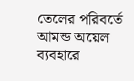তেলের পরিবর্তে আমন্ড অয়েল ব্যবহারে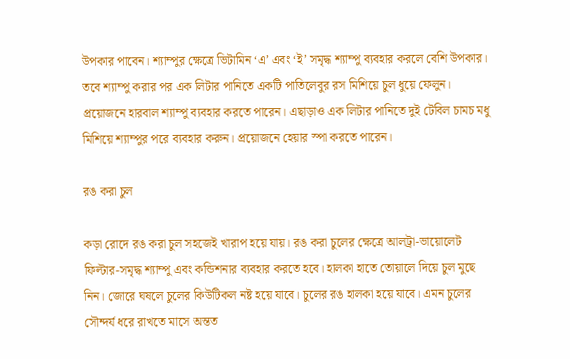উপকার পাবেন। শ্যাম্পুর ক্ষেত্রে ভিটামিন ‘এ’ এবং ‘ই’ সমৃদ্ধ শ্যাম্পু ব্যবহার করলে বেশি উপকার। তবে শ্যাম্পু করার পর এক লিটার পানিতে একটি পাতিলেবুর রস মিশিয়ে চুল ধুয়ে ফেলুন। প্রয়োজনে হারবাল শ্যাম্পু ব্যবহার করতে পারেন। এছাড়াও এক লিটার পানিতে দুই টেবিল চামচ মধু মিশিয়ে শ্যাম্পুর পরে ব্যবহার করুন। প্রয়োজনে হেয়ার স্পা করতে পারেন।

রঙ করা চুল

কড়া রোদে রঙ করা চুল সহজেই খারাপ হয়ে যায়। রঙ করা চুলের ক্ষেত্রে আলট্রা-ভায়োলেট ফিল্টার-সমৃদ্ধ শ্যাম্পু এবং কন্ডিশনার ব্যবহার করতে হবে। হালকা হাতে তোয়ালে দিয়ে চুল মুছে নিন। জোরে ঘষলে চুলের কিউটিকল নষ্ট হয়ে যাবে। চুলের রঙ হালকা হয়ে যাবে। এমন চুলের সৌন্দর্য ধরে রাখতে মাসে অন্তত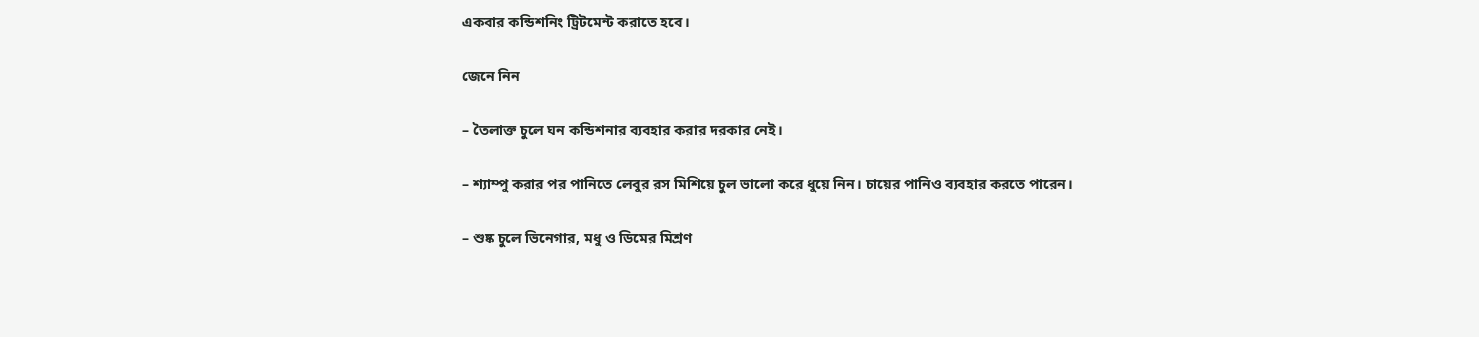একবার কন্ডিশনিং ট্রিটমেন্ট করাতে হবে।

জেনে নিন

– তৈলাক্ত চুলে ঘন কন্ডিশনার ব্যবহার করার দরকার নেই।

– শ্যাম্পু করার পর পানিতে লেবুর রস মিশিয়ে চুল ভালো করে ধুয়ে নিন। চায়ের পানিও ব্যবহার করতে পারেন।

– শুষ্ক চুলে ভিনেগার, মধু ও ডিমের মিশ্রণ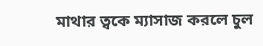মাথার ত্বকে ম্যাসাজ করলে চুল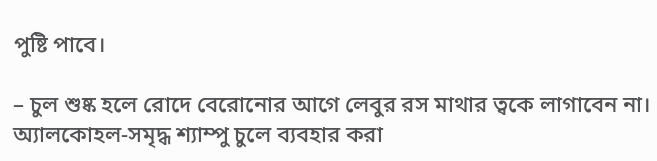পুষ্টি পাবে।

– চুল শুষ্ক হলে রোদে বেরোনোর আগে লেবুর রস মাথার ত্বকে লাগাবেন না। অ্যালকোহল-সমৃদ্ধ শ্যাম্পু চুলে ব্যবহার করা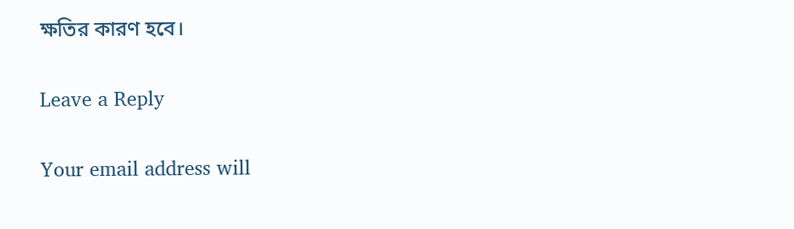ক্ষতির কারণ হবে।

Leave a Reply

Your email address will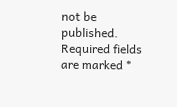not be published. Required fields are marked *